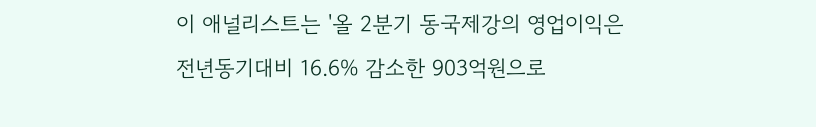이 애널리스트는 '올 2분기 동국제강의 영업이익은 전년동기대비 16.6% 감소한 903억원으로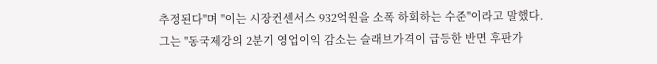추정된다"며 "이는 시장컨센서스 932억원을 소폭 하회하는 수준"이라고 말했다.
그는 "동국제강의 2분기 영업이익 감소는 슬래브가격이 급등한 반면 후판가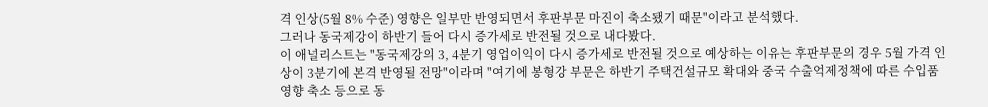격 인상(5월 8% 수준) 영향은 일부만 반영되면서 후판부문 마진이 축소됐기 때문"이라고 분석했다.
그러나 동국제강이 하반기 들어 다시 증가세로 반전될 것으로 내다봤다.
이 애널리스트는 "동국제강의 3, 4분기 영업이익이 다시 증가세로 반전될 것으로 예상하는 이유는 후판부문의 경우 5월 가격 인상이 3분기에 본격 반영될 전망"이라며 "여기에 봉형강 부문은 하반기 주택건설규모 확대와 중국 수출억제정책에 따른 수입품 영향 축소 등으로 동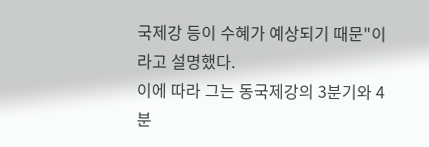국제강 등이 수혜가 예상되기 때문"이라고 설명했다.
이에 따라 그는 동국제강의 3분기와 4분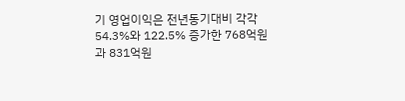기 영업이익은 전년동기대비 각각 54.3%와 122.5% 증가한 768억원과 831억원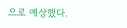으로 예상했다.